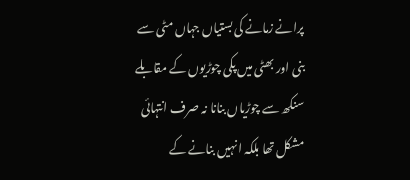پرانے زمانے کی بستیاں جہاں مٹی سے بنی اور بھٹی میں پکی چوڑیوں کے مقابلے سنکھ سے چوڑیاں بنانا نہ صرف انتہائی مشکل تھا بلکہ انہیں بنانے کے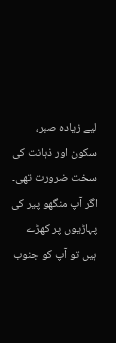لیے زیادہ صبر، سکون اور ذہانت کی سخت ضرورت تھی۔
اگر آپ منگھو پیر کی پہاڑیوں پر کھڑے ہیں تو آپ کو جنوب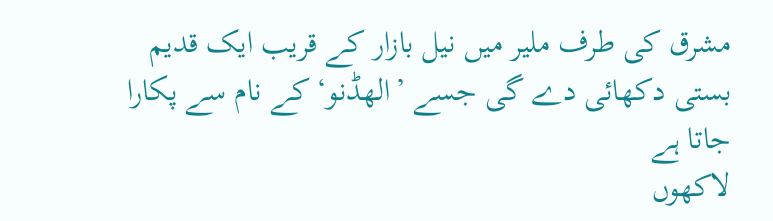مشرق کی طرف ملیر میں نیل بازار کے قریب ایک قدیم بستی دکھائی دے گی جسے ’الھڈنو‘ کے نام سے پکارا جاتا ہے
لاکھوں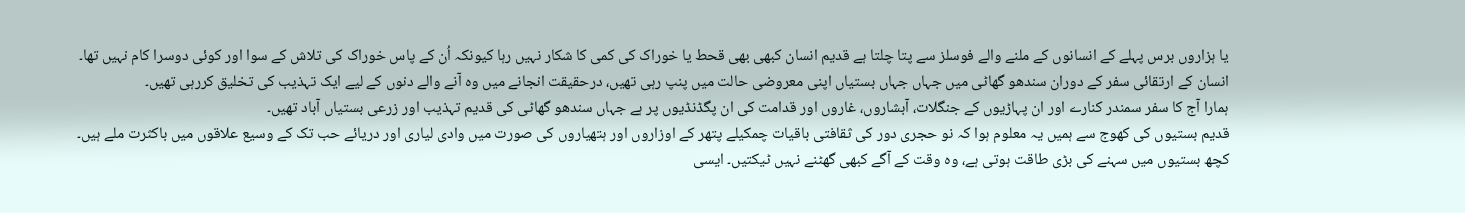یا ہزاروں برس پہلے کے انسانوں کے ملنے والے فوسلز سے پتا چلتا ہے قدیم انسان کبھی بھی قحط یا خوراک کی کمی کا شکار نہیں رہا کیونکہ اُن کے پاس خوراک کی تلاش کے سوا اور کوئی دوسرا کام نہیں تھا۔
انسان کے ارتقائی سفر کے دوران سندھو گھاٹی میں جہاں جہاں بستیاں اپنی معروضی حالت میں پنپ رہی تھیں، درحقیقت انجانے میں وہ آنے والے دنوں کے لیے ایک تہذیب کی تخلیق کررہی تھیں۔
ہمارا آج کا سفر سمندر کنارے اور ان پہاڑیوں کے جنگلات، آبشاروں، غاروں اور قدامت کی ان پگڈنڈیوں پر ہے جہاں سندھو گھاٹی کی قدیم تہذیب اور زرعی بستیاں آباد تھیں۔
قدیم بستیوں کی کھوج سے ہمیں یہ معلوم ہوا کہ نو حجری دور کی ثقافتی باقیات چمکیلے پتھر کے اوزاروں اور ہتھیاروں کی صورت میں وادی لیاری اور دریائے حب تک کے وسیع علاقوں میں باکثرت ملے ہیں۔
کچھ بستیوں میں سہنے کی بڑی طاقت ہوتی ہے، وہ وقت کے آگے کبھی گھٹنے نہیں ٹیکتیں۔ ایسی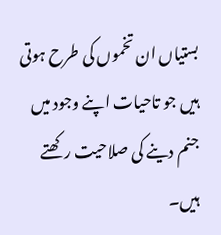بستیاں ان تخموں کی طرح ہوتی ہیں جو تاحیات اپنے وجود میں جنم دینے کی صلاحیت رکھتے ہیں۔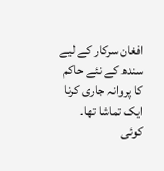افغان سرکار کے لیے سندھ کے نئے حاکم کا پروانہ جاری کرنا ایک تماشا تھا۔ کوئی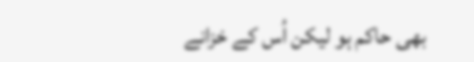بھی حاکم ہو لیکن اُس کے خزانے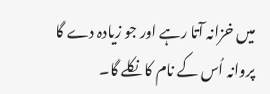میں خزانہ آتا رہے اور جو زیادہ دے گا پروانہ اُس کے نام کا نکلے گا۔